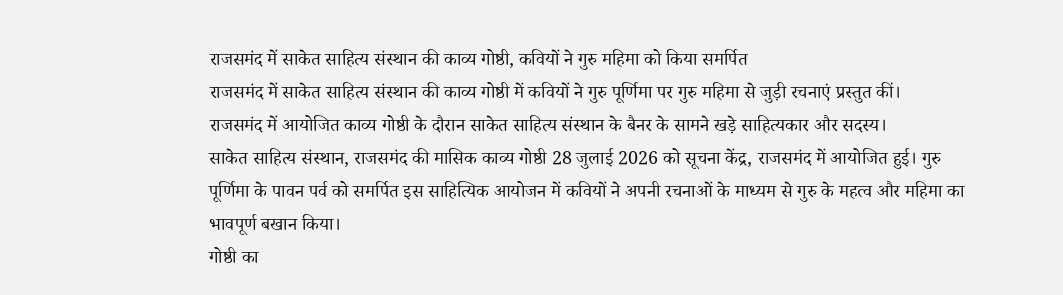राजसमंद में साकेत साहित्य संस्थान की काव्य गोष्ठी, कवियों ने गुरु महिमा को किया समर्पित
राजसमंद में साकेत साहित्य संस्थान की काव्य गोष्ठी में कवियों ने गुरु पूर्णिमा पर गुरु महिमा से जुड़ी रचनाएं प्रस्तुत कीं।
राजसमंद में आयोजित काव्य गोष्ठी के दौरान साकेत साहित्य संस्थान के बैनर के सामने खड़े साहित्यकार और सदस्य।
साकेत साहित्य संस्थान, राजसमंद की मासिक काव्य गोष्ठी 28 जुलाई 2026 को सूचना केंद्र, राजसमंद में आयोजित हुई। गुरु पूर्णिमा के पावन पर्व को समर्पित इस साहित्यिक आयोजन में कवियों ने अपनी रचनाओं के माध्यम से गुरु के महत्व और महिमा का भावपूर्ण बखान किया।
गोष्ठी का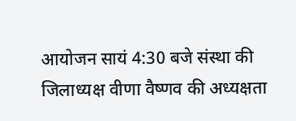आयोजन सायं 4:30 बजे संस्था की जिलाध्यक्ष वीणा वैष्णव की अध्यक्षता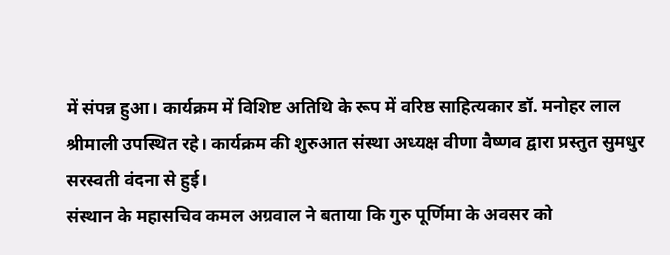में संपन्न हुआ। कार्यक्रम में विशिष्ट अतिथि के रूप में वरिष्ठ साहित्यकार डॉ. मनोहर लाल श्रीमाली उपस्थित रहे। कार्यक्रम की शुरुआत संस्था अध्यक्ष वीणा वैष्णव द्वारा प्रस्तुत सुमधुर सरस्वती वंदना से हुई।
संस्थान के महासचिव कमल अग्रवाल ने बताया कि गुरु पूर्णिमा के अवसर को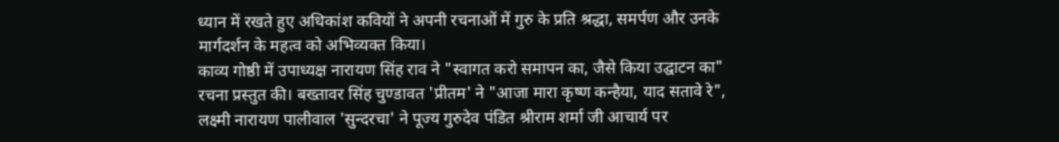ध्यान में रखते हुए अधिकांश कवियों ने अपनी रचनाओं में गुरु के प्रति श्रद्धा, समर्पण और उनके मार्गदर्शन के महत्व को अभिव्यक्त किया।
काव्य गोष्ठी में उपाध्यक्ष नारायण सिंह राव ने "स्वागत करो समापन का, जैसे किया उद्घाटन का" रचना प्रस्तुत की। बख्तावर सिंह चुण्डावत 'प्रीतम' ने "आजा मारा कृष्ण कन्हैया, याद सतावे रे", लक्ष्मी नारायण पालीवाल 'सुन्दरचा' ने पूज्य गुरुदेव पंडित श्रीराम शर्मा जी आचार्य पर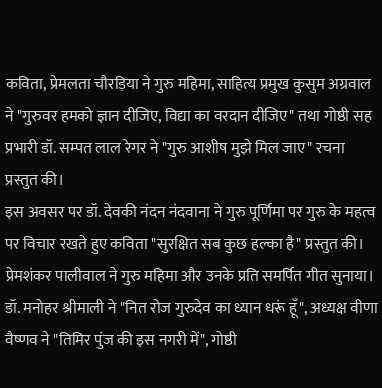कविता, प्रेमलता चौरड़िया ने गुरु महिमा, साहित्य प्रमुख कुसुम अग्रवाल ने "गुरुवर हमको ज्ञान दीजिए, विद्या का वरदान दीजिए" तथा गोष्ठी सह प्रभारी डॉ. सम्पत लाल रेगर ने "गुरु आशीष मुझे मिल जाए" रचना प्रस्तुत की।
इस अवसर पर डॉ. देवकी नंदन नंदवाना ने गुरु पूर्णिमा पर गुरु के महत्व पर विचार रखते हुए कविता "सुरक्षित सब कुछ हल्का है" प्रस्तुत की। प्रेमशंकर पालीवाल ने गुरु महिमा और उनके प्रति समर्पित गीत सुनाया। डॉ. मनोहर श्रीमाली ने "नित रोज गुरुदेव का ध्यान धरूं हूँ", अध्यक्ष वीणा वैष्णव ने "तिमिर पुंज की इस नगरी में", गोष्ठी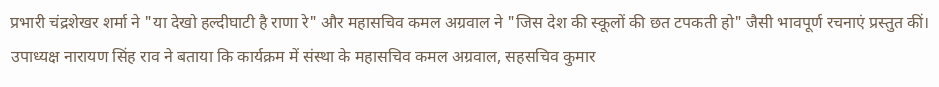प्रभारी चंद्रशेखर शर्मा ने "या देखो हल्दीघाटी है राणा रे" और महासचिव कमल अग्रवाल ने "जिस देश की स्कूलों की छत टपकती हो" जैसी भावपूर्ण रचनाएं प्रस्तुत कीं।
उपाध्यक्ष नारायण सिंह राव ने बताया कि कार्यक्रम में संस्था के महासचिव कमल अग्रवाल, सहसचिव कुमार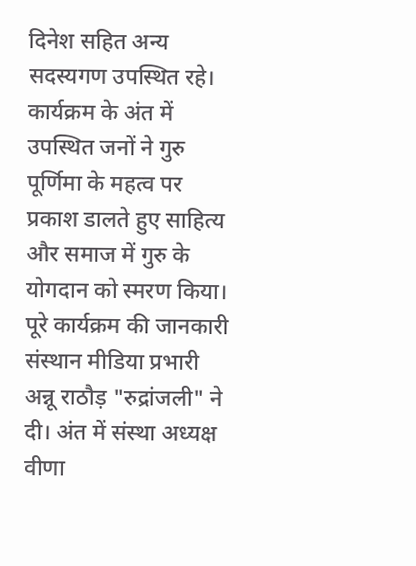दिनेश सहित अन्य सदस्यगण उपस्थित रहे। कार्यक्रम के अंत में उपस्थित जनों ने गुरु पूर्णिमा के महत्व पर प्रकाश डालते हुए साहित्य और समाज में गुरु के योगदान को स्मरण किया।
पूरे कार्यक्रम की जानकारी संस्थान मीडिया प्रभारी अन्नू राठौड़ "रुद्रांजली" ने दी। अंत में संस्था अध्यक्ष वीणा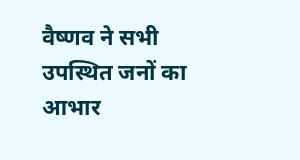वैष्णव ने सभी उपस्थित जनों का आभार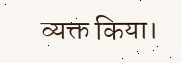व्यक्त किया।